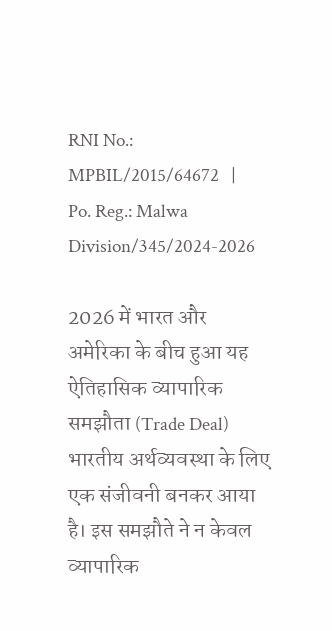RNI No.: MPBIL/2015/64672   |   Po. Reg.: Malwa Division/345/2024-2026

2026 में भारत और अमेरिका के बीच हुआ यह ऐतिहासिक व्यापारिक समझौता (Trade Deal) भारतीय अर्थव्यवस्था के लिए एक संजीवनी बनकर आया है। इस समझौते ने न केवल व्यापारिक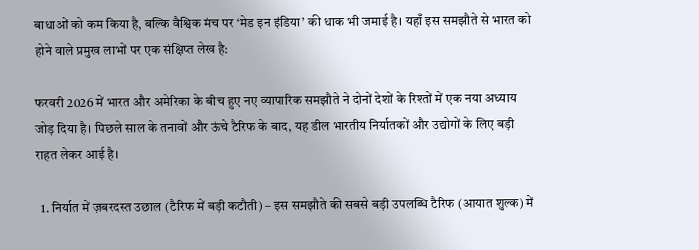बाधाओं को कम किया है, बल्कि वैश्विक मंच पर ‘मेड इन इंडिया’ की धाक भी जमाई है। यहाँ इस समझौते से भारत को होने वाले प्रमुख लाभों पर एक संक्षिप्त लेख है:

फरवरी 2026 में भारत और अमेरिका के बीच हुए नए व्यापारिक समझौते ने दोनों देशों के रिश्तों में एक नया अध्याय जोड़ दिया है। पिछले साल के तनावों और ऊंचे टैरिफ के बाद, यह डील भारतीय निर्यातकों और उद्योगों के लिए बड़ी राहत लेकर आई है।

  1. निर्यात में ज़बरदस्त उछाल (टैरिफ में बड़ी कटौती) – इस समझौते की सबसे बड़ी उपलब्धि टैरिफ (आयात शुल्क) में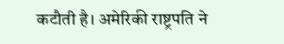कटौती है। अमेरिकी राष्ट्रपति ने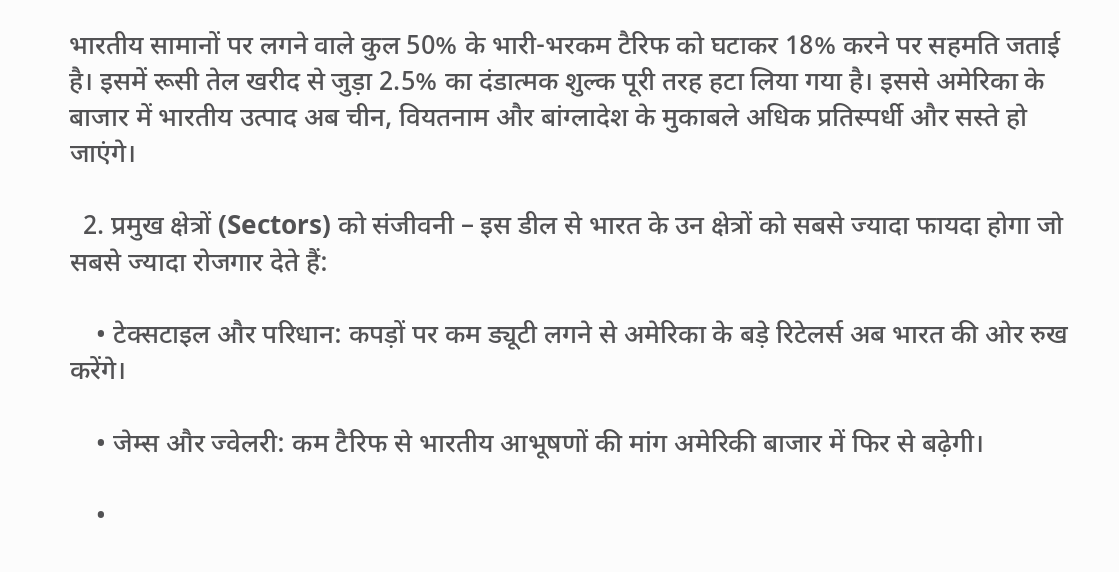भारतीय सामानों पर लगने वाले कुल 50% के भारी-भरकम टैरिफ को घटाकर 18% करने पर सहमति जताई है। इसमें रूसी तेल खरीद से जुड़ा 2.5% का दंडात्मक शुल्क पूरी तरह हटा लिया गया है। इससे अमेरिका के बाजार में भारतीय उत्पाद अब चीन, वियतनाम और बांग्लादेश के मुकाबले अधिक प्रतिस्पर्धी और सस्ते हो जाएंगे।

  2. प्रमुख क्षेत्रों (Sectors) को संजीवनी – इस डील से भारत के उन क्षेत्रों को सबसे ज्यादा फायदा होगा जो सबसे ज्यादा रोजगार देते हैं:

    • टेक्सटाइल और परिधान: कपड़ों पर कम ड्यूटी लगने से अमेरिका के बड़े रिटेलर्स अब भारत की ओर रुख करेंगे।

    • जेम्स और ज्वेलरी: कम टैरिफ से भारतीय आभूषणों की मांग अमेरिकी बाजार में फिर से बढ़ेगी।

    •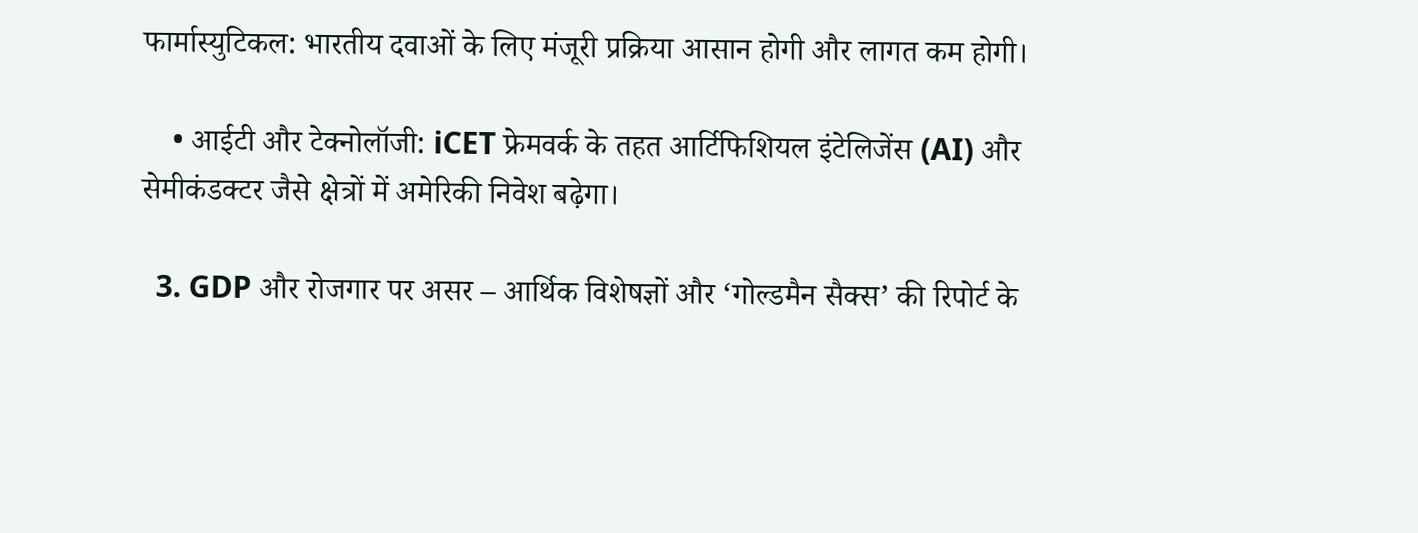फार्मास्युटिकल: भारतीय दवाओं के लिए मंजूरी प्रक्रिया आसान होगी और लागत कम होगी।

    • आईटी और टेक्नोलॉजी: iCET फ्रेमवर्क के तहत आर्टिफिशियल इंटेलिजेंस (AI) और सेमीकंडक्टर जैसे क्षेत्रों में अमेरिकी निवेश बढ़ेगा।

  3. GDP और रोजगार पर असर – आर्थिक विशेषज्ञों और ‘गोल्डमैन सैक्स’ की रिपोर्ट के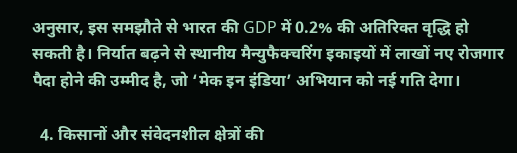अनुसार, इस समझौते से भारत की GDP में 0.2% की अतिरिक्त वृद्धि हो सकती है। निर्यात बढ़ने से स्थानीय मैन्युफैक्चरिंग इकाइयों में लाखों नए रोजगार पैदा होने की उम्मीद है, जो ‘मेक इन इंडिया’ अभियान को नई गति देगा।

  4. किसानों और संवेदनशील क्षेत्रों की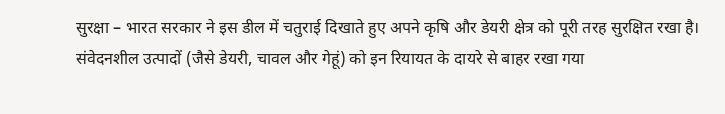सुरक्षा – भारत सरकार ने इस डील में चतुराई दिखाते हुए अपने कृषि और डेयरी क्षेत्र को पूरी तरह सुरक्षित रखा है। संवेदनशील उत्पादों (जैसे डेयरी, चावल और गेहूं) को इन रियायत के दायरे से बाहर रखा गया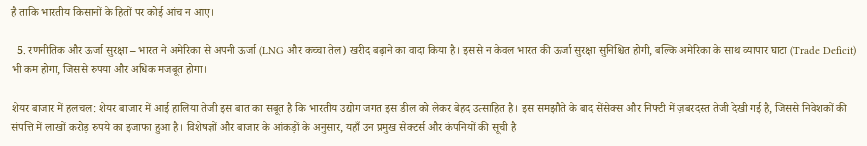है ताकि भारतीय किसानों के हितों पर कोई आंच न आए।

  5. रणनीतिक और ऊर्जा सुरक्षा – भारत ने अमेरिका से अपनी ऊर्जा (LNG और कच्चा तेल) खरीद बढ़ाने का वादा किया है। इससे न केवल भारत की ऊर्जा सुरक्षा सुनिश्चित होगी, बल्कि अमेरिका के साथ व्यापार घाटा (Trade Deficit) भी कम होगा, जिससे रुपया और अधिक मजबूत होगा।

शेयर बाजार में हलचल: शेयर बाजार में आई हालिया तेजी इस बात का सबूत है कि भारतीय उद्योग जगत इस डील को लेकर बेहद उत्साहित है। इस समझौते के बाद सेंसेक्स और निफ्टी में ज़बरदस्त तेजी देखी गई है, जिससे निवेशकों की संपत्ति में लाखों करोड़ रुपये का इजाफा हुआ है। विशेषज्ञों और बाजार के आंकड़ों के अनुसार, यहाँ उन प्रमुख सेक्टर्स और कंपनियों की सूची है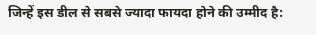जिन्हें इस डील से सबसे ज्यादा फायदा होने की उम्मीद है: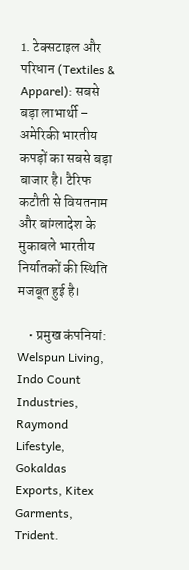1. टेक्सटाइल और परिधान (Textiles & Apparel): सबसे बड़ा लाभार्थी – अमेरिकी भारतीय कपड़ों का सबसे बड़ा बाजार है। टैरिफ कटौती से वियतनाम और बांग्लादेश के मुकाबले भारतीय निर्यातकों की स्थिति मजबूत हुई है।

    • प्रमुख कंपनियां: Welspun Living, Indo Count Industries, Raymond Lifestyle, Gokaldas Exports, Kitex Garments, Trident.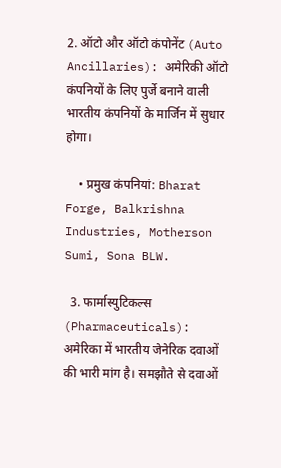2. ऑटो और ऑटो कंपोनेंट (Auto Ancillaries): अमेरिकी ऑटो कंपनियों के लिए पुर्जे बनाने वाली भारतीय कंपनियों के मार्जिन में सुधार होगा।

    • प्रमुख कंपनियां: Bharat Forge, Balkrishna Industries, Motherson Sumi, Sona BLW.

  3. फार्मास्युटिकल्स (Pharmaceuticals): अमेरिका में भारतीय जेनेरिक दवाओं की भारी मांग है। समझौते से दवाओं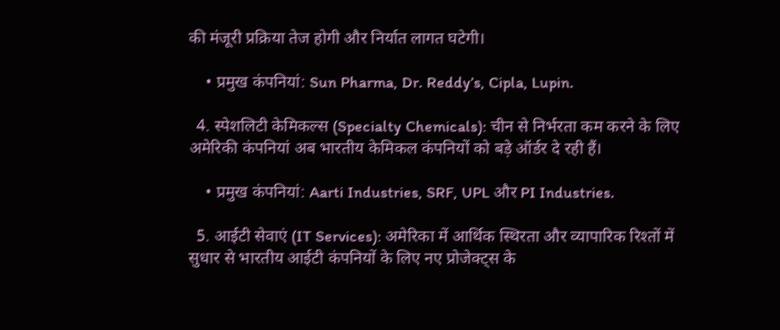की मंजूरी प्रक्रिया तेज होगी और निर्यात लागत घटेगी।

    • प्रमुख कंपनियां: Sun Pharma, Dr. Reddy’s, Cipla, Lupin.

  4. स्पेशलिटी केमिकल्स (Specialty Chemicals): चीन से निर्भरता कम करने के लिए अमेरिकी कंपनियां अब भारतीय केमिकल कंपनियों को बड़े ऑर्डर दे रही हैं।

    • प्रमुख कंपनियां: Aarti Industries, SRF, UPL और PI Industries.

  5. आईटी सेवाएं (IT Services): अमेरिका में आर्थिक स्थिरता और व्यापारिक रिश्तों में सुधार से भारतीय आईटी कंपनियों के लिए नए प्रोजेक्ट्स के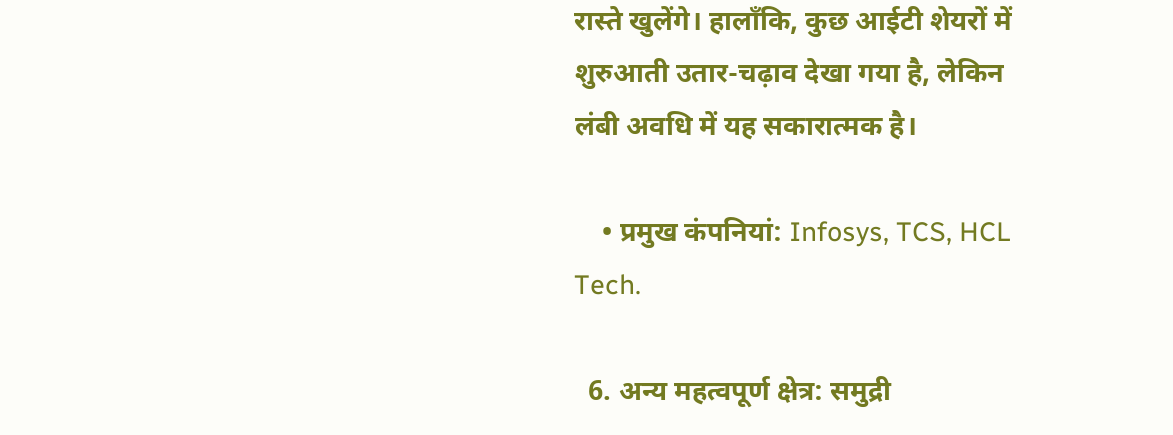रास्ते खुलेंगे। हालाँकि, कुछ आईटी शेयरों में शुरुआती उतार-चढ़ाव देखा गया है, लेकिन लंबी अवधि में यह सकारात्मक है।

    • प्रमुख कंपनियां: Infosys, TCS, HCL Tech.

  6. अन्य महत्वपूर्ण क्षेत्र: समुद्री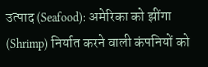उत्पाद (Seafood): अमेरिका को झींगा (Shrimp) निर्यात करने वाली कंपनियों को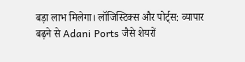बड़ा लाभ मिलेगा। लॉजिस्टिक्स और पोर्ट्स: व्यापार बढ़ने से Adani Ports जैसे शेयरों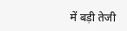में बड़ी तेजी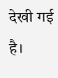देखी गई है।